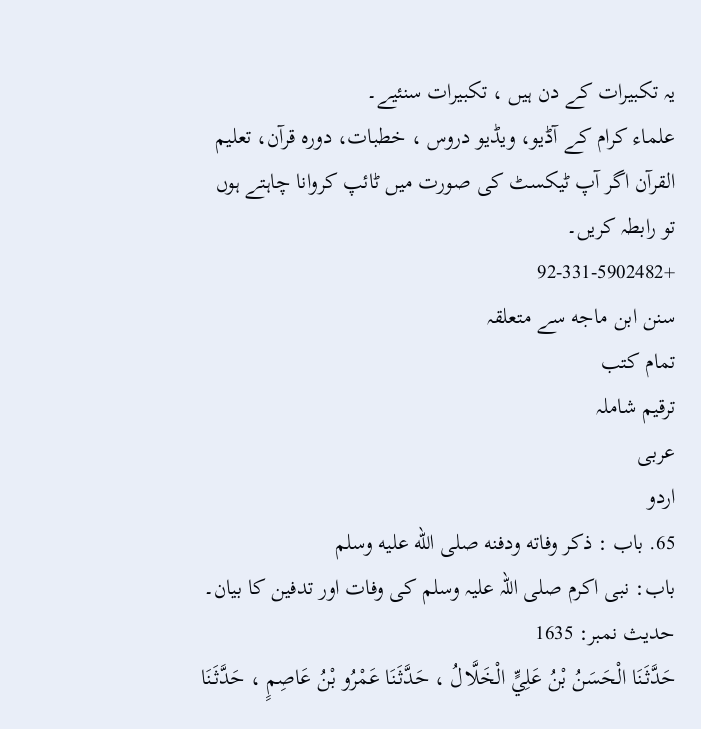یہ تکبیرات کے دن ہیں ، تکبیرات سنئیے۔
علماء کرام کے آڈیو، ویڈیو دروس ، خطبات، دورہ قرآن، تعلیم القرآن اگر آپ ٹیکسٹ کی صورت میں ٹائپ کروانا چاہتے ہوں تو رابطہ کریں۔
+92-331-5902482
سنن ابن ماجه سے متعلقہ
تمام کتب
ترقیم شاملہ
عربی
اردو
65. باب : ذكر وفاته ودفنه صلى الله عليه وسلم
باب: نبی اکرم صلی اللہ علیہ وسلم کی وفات اور تدفین کا بیان۔
حدیث نمبر: 1635
حَدَّثَنَا الْحَسَنُ بْنُ عَلِيٍّ الْخَلَّالُ ، حَدَّثَنَا عَمْرُو بْنُ عَاصِمٍ ، حَدَّثَنَا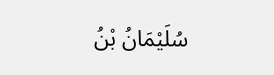سُلَيْمَانُ بْنُ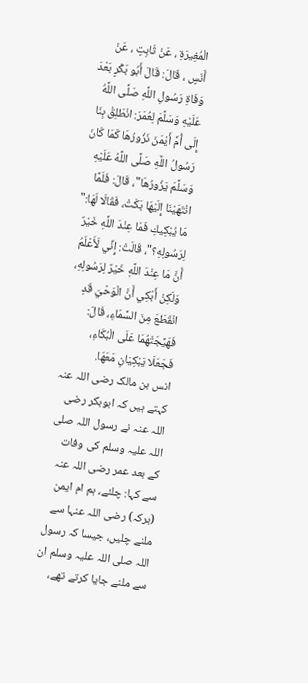الْمُغِيرَةِ ، عَنْ ثَابِتٍ ، عَنْ أَنَسٍ ، قَالَ: قَالَ أَبُو بَكْرٍ بَعْدَ وَفَاةِ رَسُولِ اللَّهِ صَلَّى اللَّهُ عَلَيْهِ وَسَلَّمَ لِعُمَرَ: انْطَلِقْ بِنَا إِلَى أُمِّ أَيْمَنَ نَزُورُهَا كَمَا كَانَ رَسُولُ اللَّهِ صَلَّى اللَّهُ عَلَيْهِ وَسَلَّمَ يَزُورُهَا"، قَالَ: فَلَمَّا انْتَهَيْنَا إِلَيْهَا بَكَتْ، فَقَالَا لَهَا:" مَا يُبْكِيكِ فَمَا عِنْدَ اللَّهِ خَيْرٌ لِرَسُولِهِ؟"، قَالَتْ: إِنِّي لَأَعْلَمُ أَنَّ مَا عِنْدَ اللَّهِ خَيْرٌ لِرَسُولِهِ، وَلَكِنْ أَبْكِي أَنَّ الْوَحْيَ قَدِ انْقَطَعَ مِنَ السَّمَاءِ، قَالَ: فَهَيَّجَتْهُمَا عَلَى الْبُكَاءِ، فَجَعَلَا يَبْكِيَانِ مَعَهَا.
انس بن مالک رضی اللہ عنہ کہتے ہیں کہ ابوبکر رضی اللہ عنہ نے رسول اللہ صلی اللہ علیہ وسلم کی وفات کے بعد عمر رضی اللہ عنہ سے کہا: چلئے، ہم ام ایمن (برکہ) رضی اللہ عنہا سے ملنے چلیں، جیسا کہ رسول اللہ صلی اللہ علیہ وسلم ان سے ملنے جایا کرتے تھے،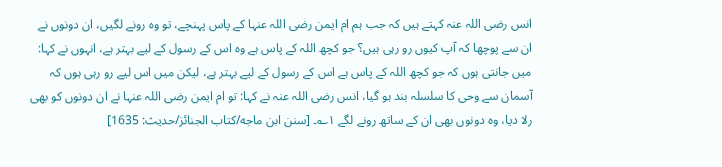انس رضی اللہ عنہ کہتے ہیں کہ جب ہم ام ایمن رضی اللہ عنہا کے پاس پہنچے، تو وہ رونے لگیں، ان دونوں نے ان سے پوچھا کہ آپ کیوں رو رہی ہیں؟ جو کچھ اللہ کے پاس ہے وہ اس کے رسول کے لیے بہتر ہے، انہوں نے کہا: میں جانتی ہوں کہ جو کچھ اللہ کے پاس ہے اس کے رسول کے لیے بہتر ہے، لیکن میں اس لیے رو رہی ہوں کہ آسمان سے وحی کا سلسلہ بند ہو گیا، انس رضی اللہ عنہ نے کہا: تو ام ایمن رضی اللہ عنہا نے ان دونوں کو بھی رلا دیا، وہ دونوں بھی ان کے ساتھ رونے لگے ۱؎۔ [سنن ابن ماجه/كتاب الجنائز/حدیث: 1635]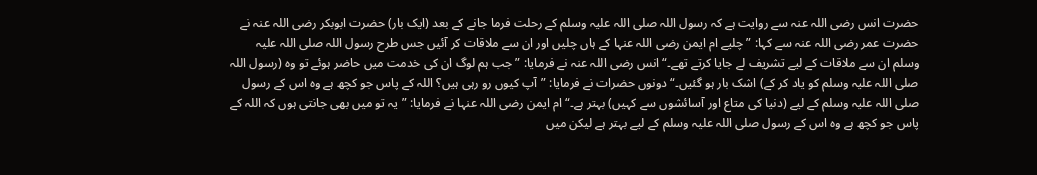حضرت انس رضی اللہ عنہ سے روایت ہے کہ رسول اللہ صلی اللہ علیہ وسلم کے رحلت فرما جانے کے بعد (ایک بار) حضرت ابوبکر رضی اللہ عنہ نے حضرت عمر رضی اللہ عنہ سے کہا: ”چلیے ام ایمن رضی اللہ عنہا کے ہاں چلیں اور ان سے ملاقات کر آئیں جس طرح رسول اللہ صلی اللہ علیہ وسلم ان سے ملاقات کے لیے تشریف لے جایا کرتے تھے۔“ انس رضی اللہ عنہ نے فرمایا: ”جب ہم لوگ ان کی خدمت میں حاضر ہوئے تو وہ (رسول اللہ صلی اللہ علیہ وسلم کو یاد کر کے) اشک بار ہو گئیں۔“ دونوں حضرات نے فرمایا: ”آپ کیوں رو رہی ہیں؟ اللہ کے پاس جو کچھ ہے وہ اس کے رسول صلی اللہ علیہ وسلم کے لیے (دنیا کی متاع اور آسائشوں سے کہیں) بہتر ہے۔“ ام ایمن رضی اللہ عنہا نے فرمایا: ”یہ تو میں بھی جانتی ہوں کہ اللہ کے پاس جو کچھ ہے وہ اس کے رسول صلی اللہ علیہ وسلم کے لیے بہتر ہے لیکن میں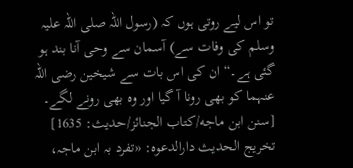تو اس لیے روتی ہوں کہ (رسول اللہ صلی اللہ علیہ وسلم کی وفات سے) آسمان سے وحی آنا بند ہو گئی ہے۔“ ان کی اس بات سے شیخین رضی اللہ عنہما کو بھی رونا آ گیا اور وہ بھی رونے لگے۔ [سنن ابن ماجه/كتاب الجنائز/حدیث: 1635]
تخریج الحدیث دارالدعوہ: «تفرد بہ ابن ماجہ،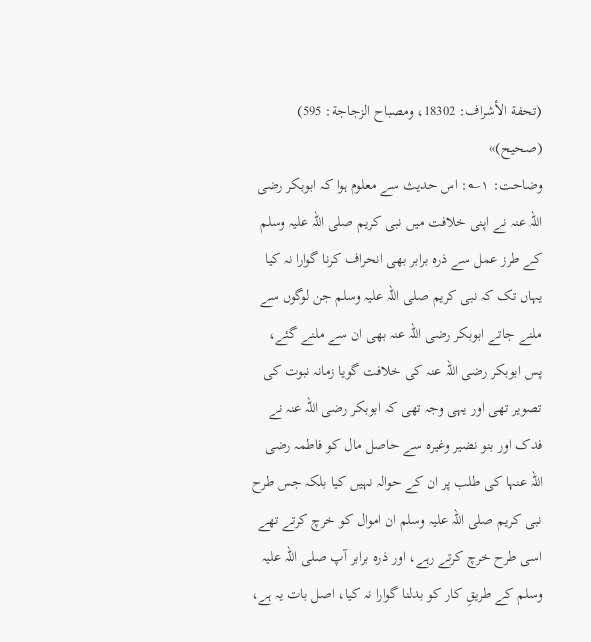(تحفة الأشراف: 18302، ومصباح الزجاجة: 595) (صحیح)»
وضاحت: ۱؎: اس حدیث سے معلوم ہوا کہ ابوبکر رضی اللہ عنہ نے اپنی خلافت میں نبی کریم صلی اللہ علیہ وسلم کے طرز عمل سے ذرہ برابر بھی انحراف کرنا گوارا نہ کیا یہاں تک کہ نبی کریم صلی اللہ علیہ وسلم جن لوگوں سے ملنے جاتے ابوبکر رضی اللہ عنہ بھی ان سے ملنے گئے، پس ابوبکر رضی اللہ عنہ کی خلافت گویا زمانہ نبوت کی تصویر تھی اور یہی وجہ تھی کہ ابوبکر رضی اللہ عنہ نے فدک اور بنو نضیر وغیرہ سے حاصل مال کو فاطمہ رضی اللہ عنہا کی طلب پر ان کے حوالہ نہیں کیا بلکہ جس طرح نبی کریم صلی اللہ علیہ وسلم ان اموال کو خرچ کرتے تھے اسی طرح خرچ کرتے رہے، اور ذرہ برابر آپ صلی اللہ علیہ وسلم کے طریقِ کار کو بدلنا گوارا نہ کیا، اصل بات یہ ہے،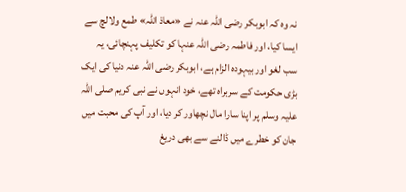نہ وہ کہ ابوبکر رضی اللہ عنہ نے «معاذ اللہ» طمع ولالچ سے ایسا کیا، اور فاطمہ رضی اللہ عنہا کو تکلیف پہنچائی، یہ سب لغو اور بیہودہ الزام ہے، ابوبکر رضی اللہ عنہ دنیا کی ایک بڑی حکومت کے سربراہ تھے، خود انہوں نے نبی کریم صلی اللہ علیہ وسلم پر اپنا سارا مال نچھاور کر دیا، اور آپ کی محبت میں جان کو خطرے میں ڈالنے سے بھی دریغ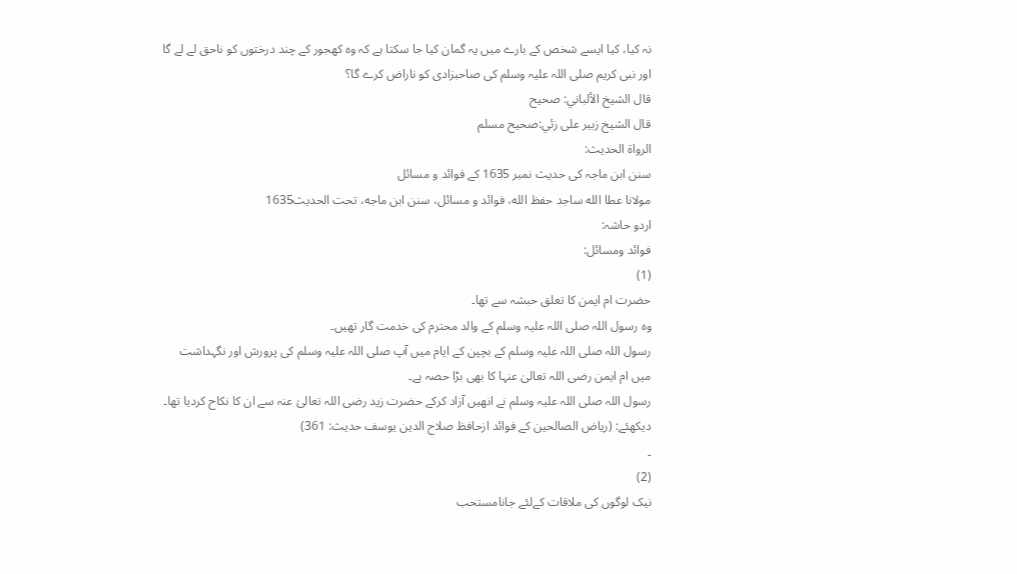نہ کیا، کیا ایسے شخص کے بارے میں یہ گمان کیا جا سکتا ہے کہ وہ کھجور کے چند درختوں کو ناحق لے لے گا اور نبی کریم صلی اللہ علیہ وسلم کی صاحبزادی کو ناراض کرے گا؟
قال الشيخ الألباني: صحيح
قال الشيخ زبير على زئي:صحيح مسلم
الرواة الحديث:
سنن ابن ماجہ کی حدیث نمبر 1635 کے فوائد و مسائل
مولانا عطا الله ساجد حفظ الله، فوائد و مسائل، سنن ابن ماجه، تحت الحديث1635
اردو حاشہ:
فوائد ومسائل:
(1)
حضرت ام ایمن کا تعلق حبشہ سے تھا۔
وہ رسول اللہ صلی اللہ علیہ وسلم کے والد محترم کی خدمت گار تھیں۔
رسول اللہ صلی اللہ علیہ وسلم کے بچپن کے ایام میں آپ صلی اللہ علیہ وسلم کی پرورش اور نگہداشت میں ام ایمن رضی اللہ تعالیٰ عنہا کا بھی بڑا حصہ ہے۔
رسول اللہ صلی اللہ علیہ وسلم نے انھیں آزاد کرکے حضرت زید رضی اللہ تعالیٰ عنہ سے ان کا نکاح کردیا تھا۔
دیکھئے: (ریاض الصالحین کے فوائد ازحافظ صلاح الدین یوسف حدیث: 361)
۔
(2)
نیک لوگوں کی ملاقات کےلئے جانامستحب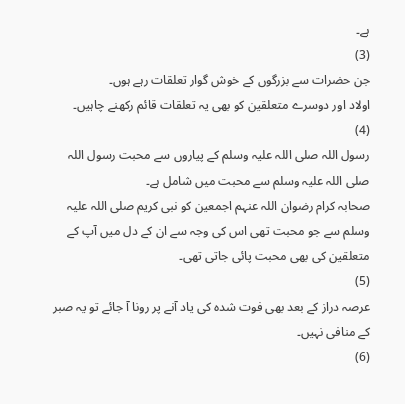ہے۔
(3)
جن حضرات سے بزرگوں کے خوش گوار تعلقات رہے ہوں۔
اولاد اور دوسرے متعلقین کو بھی یہ تعلقات قائم رکھنے چاہیں۔
(4)
رسول اللہ صلی اللہ علیہ وسلم کے پیاروں سے محبت رسول اللہ صلی اللہ علیہ وسلم سے محبت میں شامل ہے۔
صحابہ کرام رضوان اللہ عنہم اجمعین کو نبی کریم صلی اللہ علیہ وسلم سے جو محبت تھی اس کی وجہ سے ان کے دل میں آپ کے متعلقین کی بھی محبت پائی جاتی تھی۔
(5)
عرصہ دراز کے بعد بھی فوت شدہ کی یاد آنے پر رونا آ جائے تو یہ صبر کے منافی نہیں۔
(6)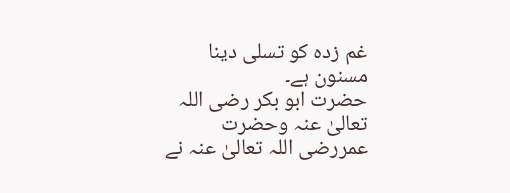غم زدہ کو تسلی دینا مسنون ہے۔
حضرت ابو بکر رضی اللہ تعالیٰ عنہ وحضرت عمررضی اللہ تعالیٰ عنہ نے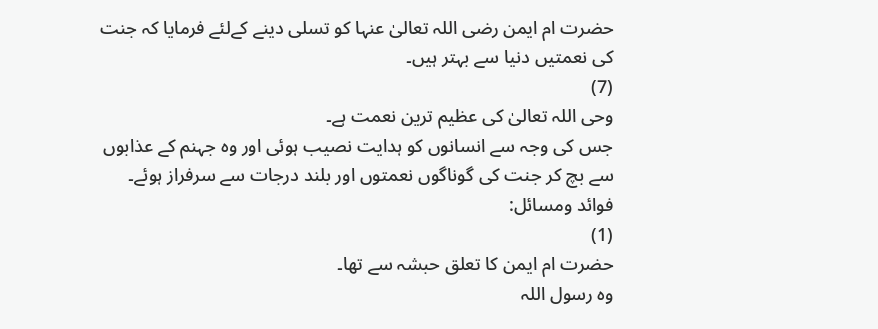حضرت ام ایمن رضی اللہ تعالیٰ عنہا کو تسلی دینے کےلئے فرمایا کہ جنت کی نعمتیں دنیا سے بہتر ہیں۔
(7)
وحی اللہ تعالیٰ کی عظیم ترین نعمت ہے۔
جس کی وجہ سے انسانوں کو ہدایت نصیب ہوئی اور وہ جہنم کے عذابوں سے بچ کر جنت کی گوناگوں نعمتوں اور بلند درجات سے سرفراز ہوئے۔
فوائد ومسائل:
(1)
حضرت ام ایمن کا تعلق حبشہ سے تھا۔
وہ رسول اللہ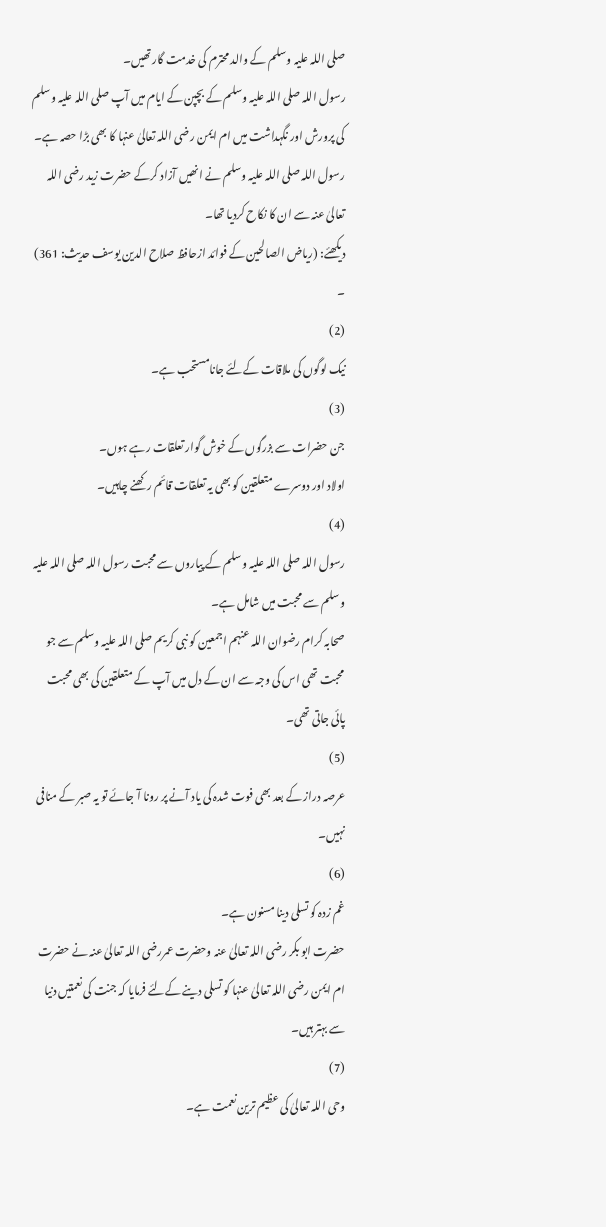صلی اللہ علیہ وسلم کے والد محترم کی خدمت گار تھیں۔
رسول اللہ صلی اللہ علیہ وسلم کے بچپن کے ایام میں آپ صلی اللہ علیہ وسلم کی پرورش اور نگہداشت میں ام ایمن رضی اللہ تعالیٰ عنہا کا بھی بڑا حصہ ہے۔
رسول اللہ صلی اللہ علیہ وسلم نے انھیں آزاد کرکے حضرت زید رضی اللہ تعالیٰ عنہ سے ان کا نکاح کردیا تھا۔
دیکھئے: (ریاض الصالحین کے فوائد ازحافظ صلاح الدین یوسف حدیث: 361)
۔
(2)
نیک لوگوں کی ملاقات کےلئے جانامستحب ہے۔
(3)
جن حضرات سے بزرگوں کے خوش گوار تعلقات رہے ہوں۔
اولاد اور دوسرے متعلقین کو بھی یہ تعلقات قائم رکھنے چاہیں۔
(4)
رسول اللہ صلی اللہ علیہ وسلم کے پیاروں سے محبت رسول اللہ صلی اللہ علیہ وسلم سے محبت میں شامل ہے۔
صحابہ کرام رضوان اللہ عنہم اجمعین کو نبی کریم صلی اللہ علیہ وسلم سے جو محبت تھی اس کی وجہ سے ان کے دل میں آپ کے متعلقین کی بھی محبت پائی جاتی تھی۔
(5)
عرصہ دراز کے بعد بھی فوت شدہ کی یاد آنے پر رونا آ جائے تو یہ صبر کے منافی نہیں۔
(6)
غم زدہ کو تسلی دینا مسنون ہے۔
حضرت ابو بکر رضی اللہ تعالیٰ عنہ وحضرت عمررضی اللہ تعالیٰ عنہ نے حضرت ام ایمن رضی اللہ تعالیٰ عنہا کو تسلی دینے کےلئے فرمایا کہ جنت کی نعمتیں دنیا سے بہتر ہیں۔
(7)
وحی اللہ تعالیٰ کی عظیم ترین نعمت ہے۔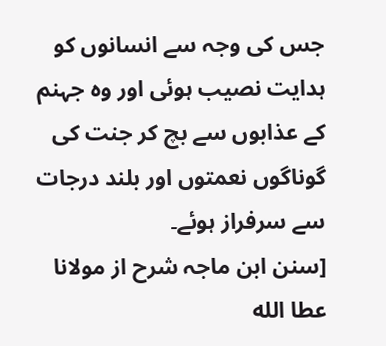جس کی وجہ سے انسانوں کو ہدایت نصیب ہوئی اور وہ جہنم کے عذابوں سے بچ کر جنت کی گوناگوں نعمتوں اور بلند درجات سے سرفراز ہوئے۔
[سنن ابن ماجہ شرح از مولانا عطا الله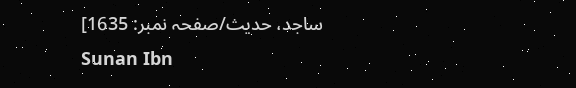ساجد، حدیث/صفحہ نمبر: 1635]
Sunan Ibn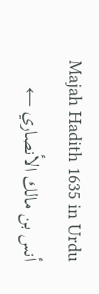Majah Hadith 1635 in Urdu
أنس بن مالك الأنصاري ←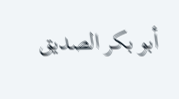أبو بكر الصديق